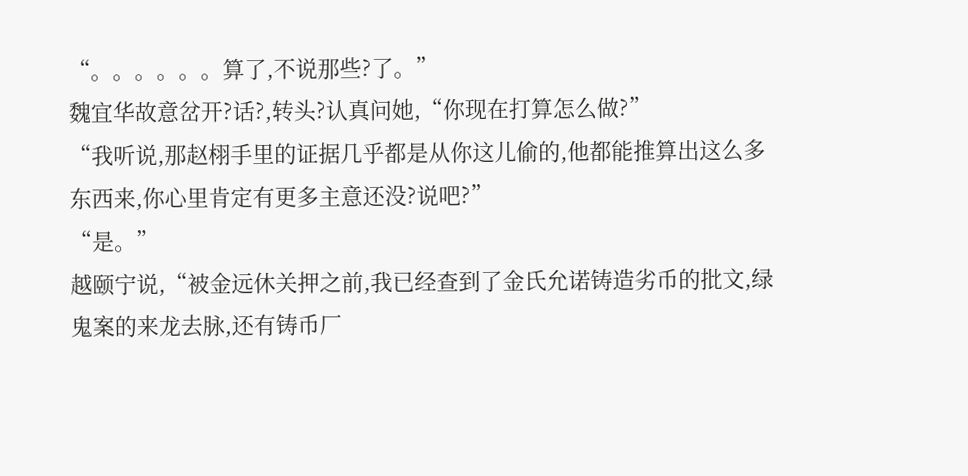“。。。。。。算了,不说那些?了。”
魏宜华故意岔开?话?,转头?认真问她,“你现在打算怎么做?”
“我听说,那赵栩手里的证据几乎都是从你这儿偷的,他都能推算出这么多东西来,你心里肯定有更多主意还没?说吧?”
“是。”
越颐宁说,“被金远休关押之前,我已经查到了金氏允诺铸造劣币的批文,绿鬼案的来龙去脉,还有铸币厂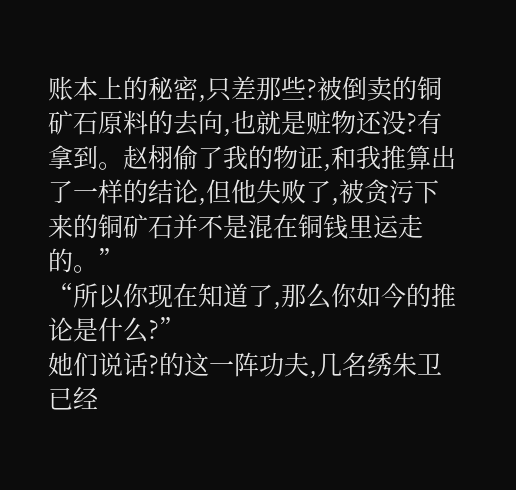账本上的秘密,只差那些?被倒卖的铜矿石原料的去向,也就是赃物还没?有拿到。赵栩偷了我的物证,和我推算出了一样的结论,但他失败了,被贪污下来的铜矿石并不是混在铜钱里运走的。”
“所以你现在知道了,那么你如今的推论是什么?”
她们说话?的这一阵功夫,几名绣朱卫已经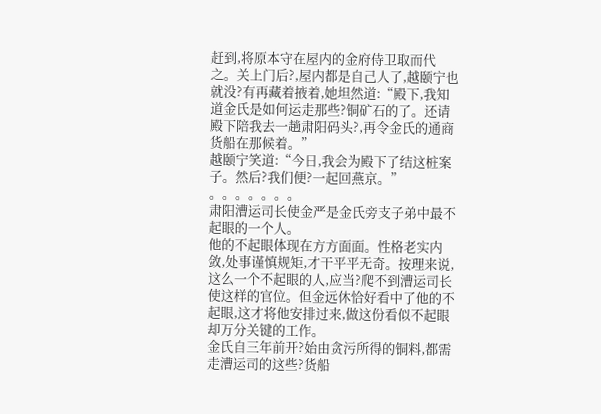赶到,将原本守在屋内的金府侍卫取而代之。关上门后?,屋内都是自己人了,越颐宁也就没?有再藏着掖着,她坦然道:“殿下,我知道金氏是如何运走那些?铜矿石的了。还请殿下陪我去一趟肃阳码头?,再令金氏的通商货船在那候着。”
越颐宁笑道:“今日,我会为殿下了结这桩案子。然后?我们便?一起回燕京。”
。。。。。。。
肃阳漕运司长使金严是金氏旁支子弟中最不起眼的一个人。
他的不起眼体现在方方面面。性格老实内敛,处事谨慎规矩,才干平平无奇。按理来说,这么一个不起眼的人,应当?爬不到漕运司长使这样的官位。但金远休恰好看中了他的不起眼,这才将他安排过来,做这份看似不起眼却万分关键的工作。
金氏自三年前开?始由贪污所得的铜料,都需走漕运司的这些?货船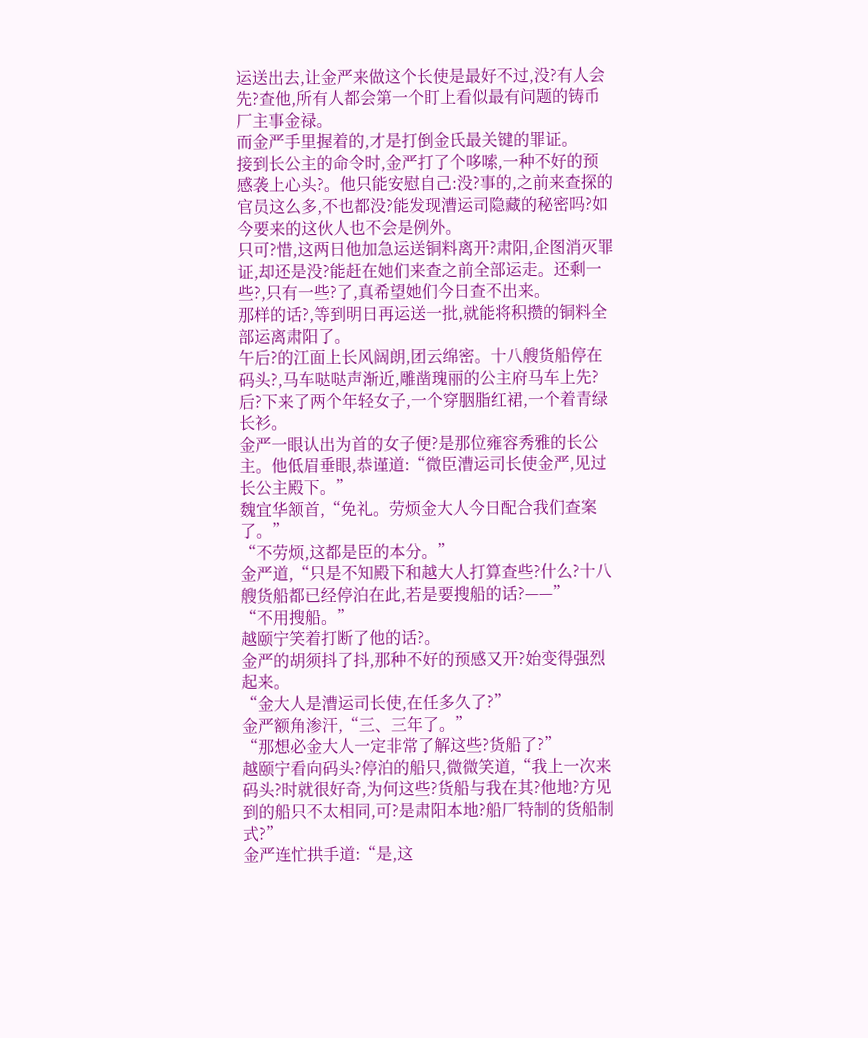运送出去,让金严来做这个长使是最好不过,没?有人会先?查他,所有人都会第一个盯上看似最有问题的铸币厂主事金禄。
而金严手里握着的,才是打倒金氏最关键的罪证。
接到长公主的命令时,金严打了个哆嗦,一种不好的预感袭上心头?。他只能安慰自己:没?事的,之前来查探的官员这么多,不也都没?能发现漕运司隐藏的秘密吗?如今要来的这伙人也不会是例外。
只可?惜,这两日他加急运送铜料离开?肃阳,企图消灭罪证,却还是没?能赶在她们来查之前全部运走。还剩一些?,只有一些?了,真希望她们今日查不出来。
那样的话?,等到明日再运送一批,就能将积攒的铜料全部运离肃阳了。
午后?的江面上长风阔朗,团云绵密。十八艘货船停在码头?,马车哒哒声渐近,雕凿瑰丽的公主府马车上先?后?下来了两个年轻女子,一个穿胭脂红裙,一个着青绿长衫。
金严一眼认出为首的女子便?是那位雍容秀雅的长公主。他低眉垂眼,恭谨道:“微臣漕运司长使金严,见过长公主殿下。”
魏宜华颔首,“免礼。劳烦金大人今日配合我们查案了。”
“不劳烦,这都是臣的本分。”
金严道,“只是不知殿下和越大人打算查些?什么?十八艘货船都已经停泊在此,若是要搜船的话?——”
“不用搜船。”
越颐宁笑着打断了他的话?。
金严的胡须抖了抖,那种不好的预感又开?始变得强烈起来。
“金大人是漕运司长使,在任多久了?”
金严额角渗汗,“三、三年了。”
“那想必金大人一定非常了解这些?货船了?”
越颐宁看向码头?停泊的船只,微微笑道,“我上一次来码头?时就很好奇,为何这些?货船与我在其?他地?方见到的船只不太相同,可?是肃阳本地?船厂特制的货船制式?”
金严连忙拱手道:“是,这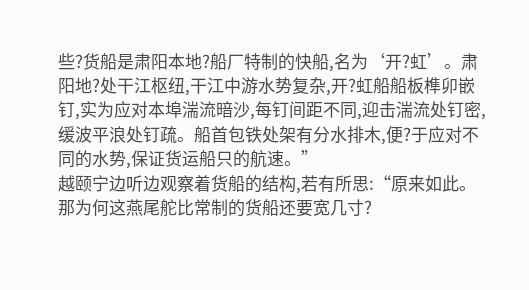些?货船是肃阳本地?船厂特制的快船,名为‘开?虹’。肃阳地?处干江枢纽,干江中游水势复杂,开?虹船船板榫卯嵌钉,实为应对本埠湍流暗沙,每钉间距不同,迎击湍流处钉密,缓波平浪处钉疏。船首包铁处架有分水排木,便?于应对不同的水势,保证货运船只的航速。”
越颐宁边听边观察着货船的结构,若有所思:“原来如此。那为何这燕尾舵比常制的货船还要宽几寸?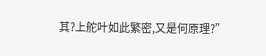其?上舵叶如此繁密,又是何原理?”